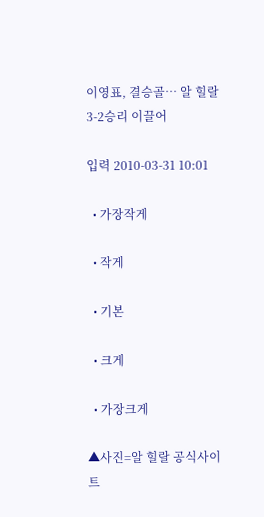이영표, 결승골… 알 힐랄 3-2승리 이끌어

입력 2010-03-31 10:01

  • 가장작게

  • 작게

  • 기본

  • 크게

  • 가장크게

▲사진=알 힐랄 공식사이트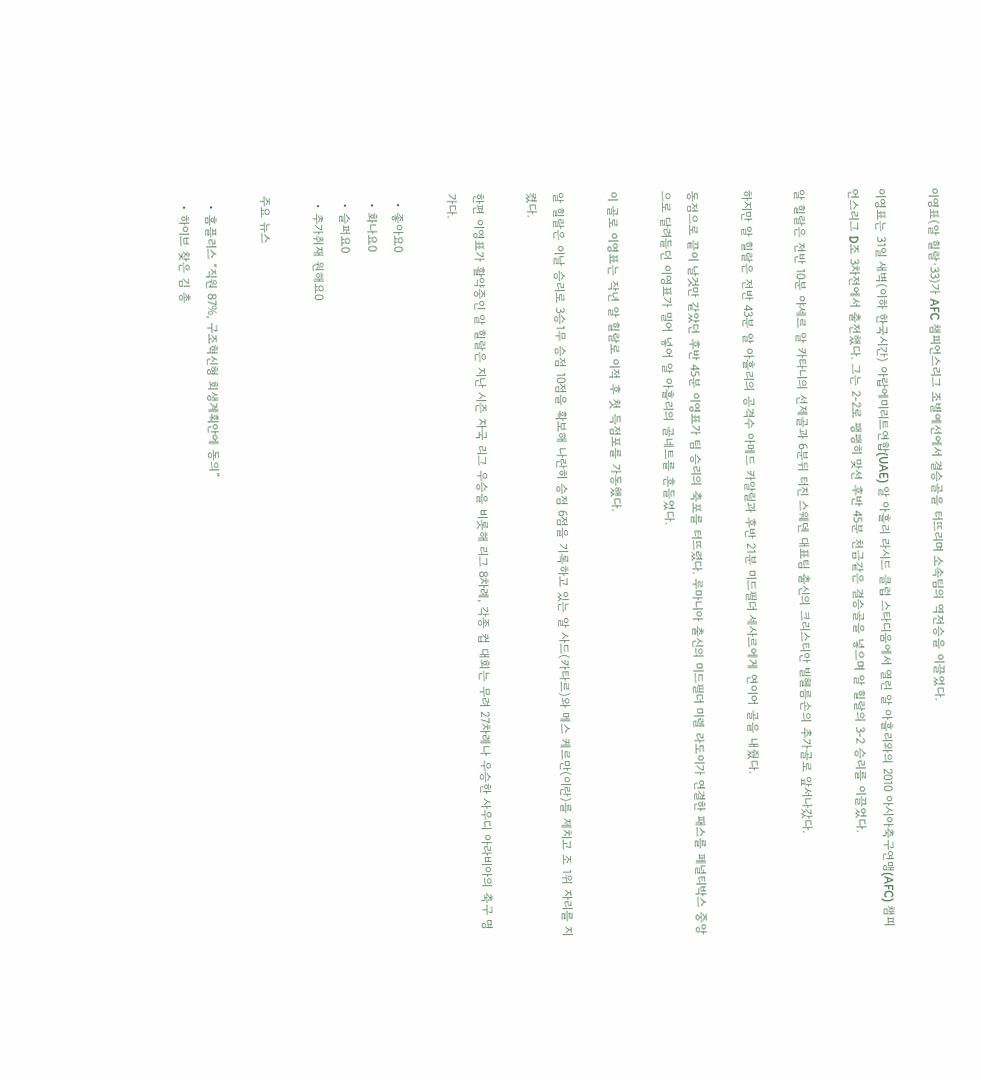이영표(알 힐랄·33)가 AFC 챔피언스리그 조별예선에서 결승골을 터뜨리며 소속팀의 역전승을 이끌었다.

이영표는 31일 새벽(이하 한국시간) 아랍에미리트연합(UAE) 알 아흘리 라시드 클럽 스타디움에서 열린 알 아흘리와의 2010 아시아축구연맹(AFC) 챔피언스리그 D조 3차전에서 출전했다. 그는 2-2로 팽팽히 맞선 후반 45분 천금같은 결승골을 넣으며 알 힐랄의 3-2 승리를 이끌었다.

알 힐랄은 전반 10분 야세르 알 카타니의 선제골과 6분뒤 터진 스웨덴 대표팀 출신의 크리스티안 빌헬름손의 추가골로 앞서나갔다.

하지만 알 힐랄은 전반 43분 알 아흘리의 공격수 아메드 카알릴과 후반 21분 미드필더 세사르에게 연이어 골을 내줬다.

동점으로 끝이 날것만 같았던 후반 45분 이영표가 팀 승리의 축포를 터뜨렸다. 루마니아 출신의 미드필더 미렐 라도이가 연결한 패스를 페널티박스 중앙으로 달려들던 이영표가 밀어 넣어 알 아흘리의 골네트를 흔들었다.

이 골로 이영표는 작년 알 힐랄로 이적 후 첫 득점포를 가동했다.

알 힐랄은 이날 승리로 3승1무 승점 10점을 확보해 나란히 승점 6점을 기록하고 있는 알 사드(카타르)와 메스 케르만(이란)를 제치고 조 1위 자리를 지켰다.

한편 이영표가 활약중인 알 힐랄은 지난 시즌 자국 리그 우승을 비롯해 리그 8차례, 각종 컵 대회는 무려 27차례나 우승한 사우디 아라비아의 축구 명가다.

  • 좋아요0
  • 화나요0
  • 슬퍼요0
  • 추가취재 원해요0

주요 뉴스

  • 홈플러스 “직원 87%, 구조혁신형 회생계획안에 동의”
  • 하이브 찾은 김 총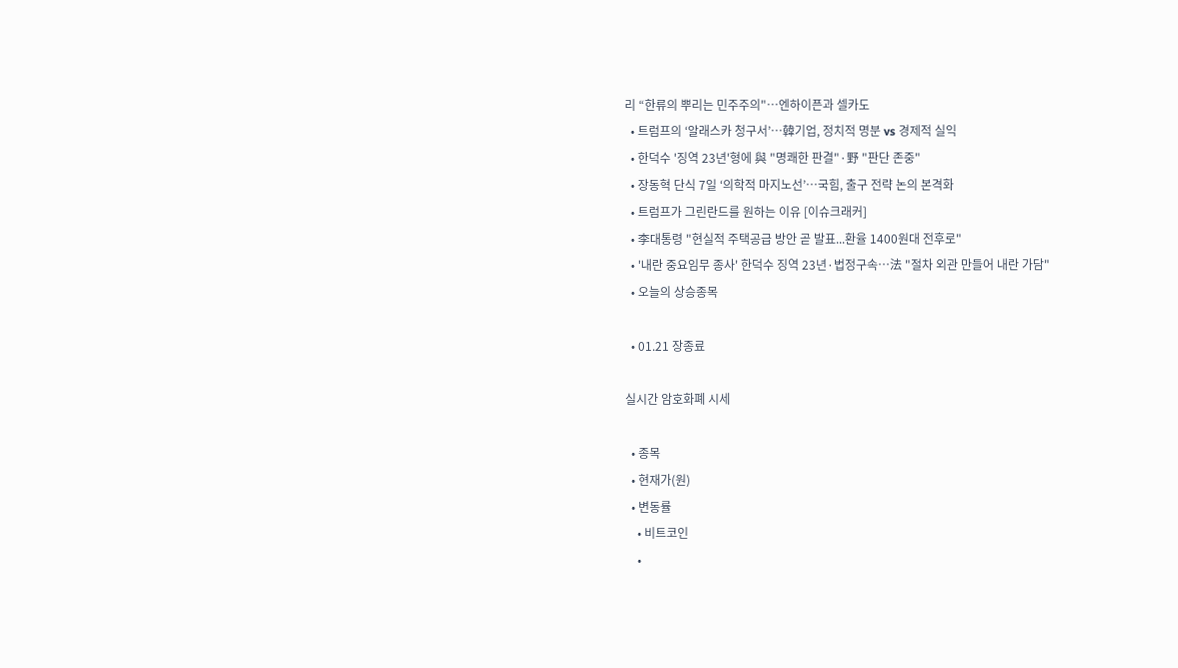리 “한류의 뿌리는 민주주의"⋯엔하이픈과 셀카도
  • 트럼프의 ‘알래스카 청구서’…韓기업, 정치적 명분 vs 경제적 실익
  • 한덕수 '징역 23년'형에 與 "명쾌한 판결"·野 "판단 존중"
  • 장동혁 단식 7일 ‘의학적 마지노선’…국힘, 출구 전략 논의 본격화
  • 트럼프가 그린란드를 원하는 이유 [이슈크래커]
  • 李대통령 "현실적 주택공급 방안 곧 발표...환율 1400원대 전후로"
  • '내란 중요임무 종사' 한덕수 징역 23년·법정구속…法 "절차 외관 만들어 내란 가담"
  • 오늘의 상승종목

  • 01.21 장종료

실시간 암호화폐 시세

  • 종목
  • 현재가(원)
  • 변동률
    • 비트코인
    •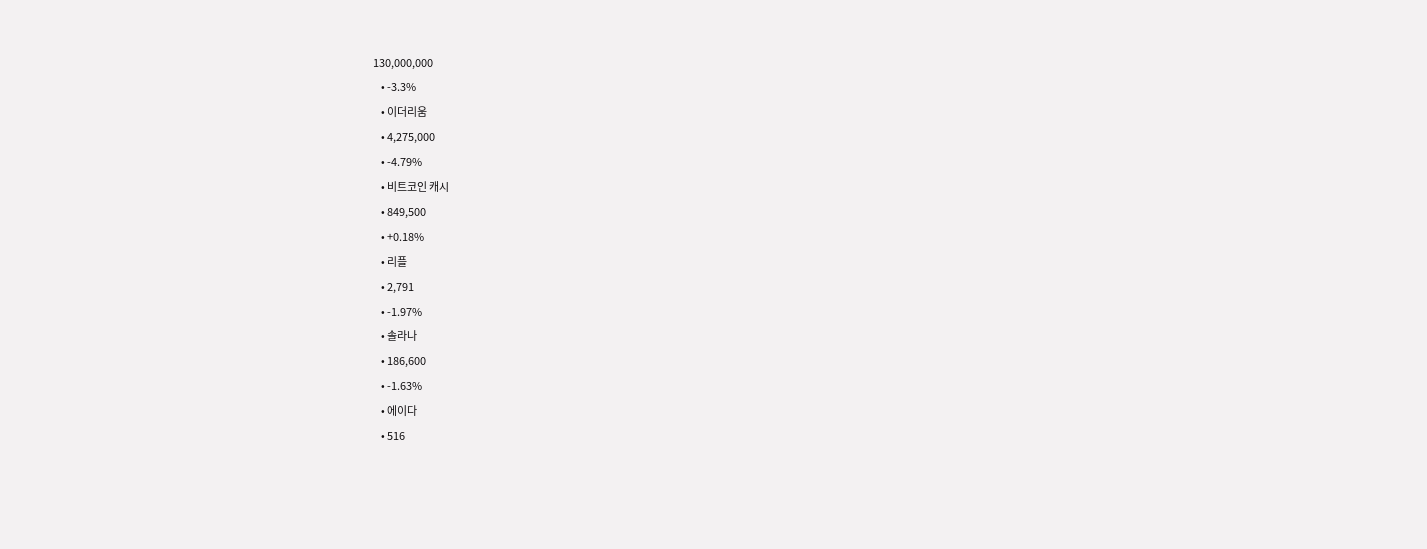130,000,000
    • -3.3%
    • 이더리움
    • 4,275,000
    • -4.79%
    • 비트코인 캐시
    • 849,500
    • +0.18%
    • 리플
    • 2,791
    • -1.97%
    • 솔라나
    • 186,600
    • -1.63%
    • 에이다
    • 516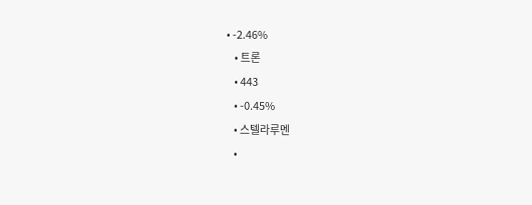• -2.46%
    • 트론
    • 443
    • -0.45%
    • 스텔라루멘
    •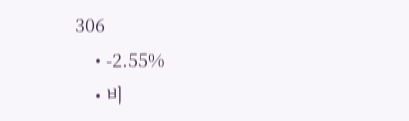306
    • -2.55%
    • 비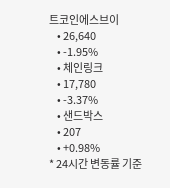트코인에스브이
    • 26,640
    • -1.95%
    • 체인링크
    • 17,780
    • -3.37%
    • 샌드박스
    • 207
    • +0.98%
* 24시간 변동률 기준